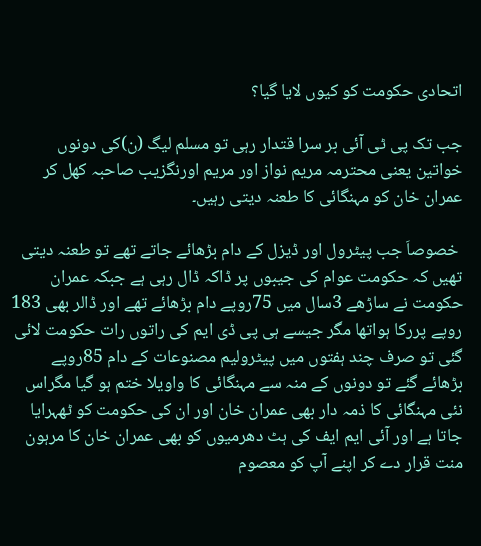اتحادی حکومت کو کیوں لایا گیا؟

جب تک پی ٹی آئی بر سرا قتدار رہی تو مسلم لیگ (ن)کی دونوں خواتین یعنی محترمہ مریم نواز اور مریم اورنگزیب صاحبہ کھل کر عمران خان کو مہنگائی کا طعنہ دیتی رہیں۔

 خصوصاَ جب پیٹرول اور ڈیزل کے دام بڑھائے جاتے تھے تو طعنہ دیتی تھیں کہ حکومت عوام کی جیبوں پر ڈاکہ ڈال رہی ہے جبکہ عمران حکومت نے ساڑھے 3سال میں 75روپے دام بڑھائے تھے اور ڈالر بھی 183 روپے پررکا ہواتھا مگر جیسے ہی پی ڈی ایم کی راتوں رات حکومت لائی گئی تو صرف چند ہفتوں میں پیٹرولیم مصنوعات کے دام 85روپے بڑھائے گئے تو دونوں کے منہ سے مہنگائی کا واویلا ختم ہو گیا مگراس نئی مہنگائی کا ذمہ دار بھی عمران خان اور ان کی حکومت کو ٹھہرایا جاتا ہے اور آئی ایم ایف کی ہٹ دھرمیوں کو بھی عمران خان کا مرہون منت قرار دے کر اپنے آپ کو معصوم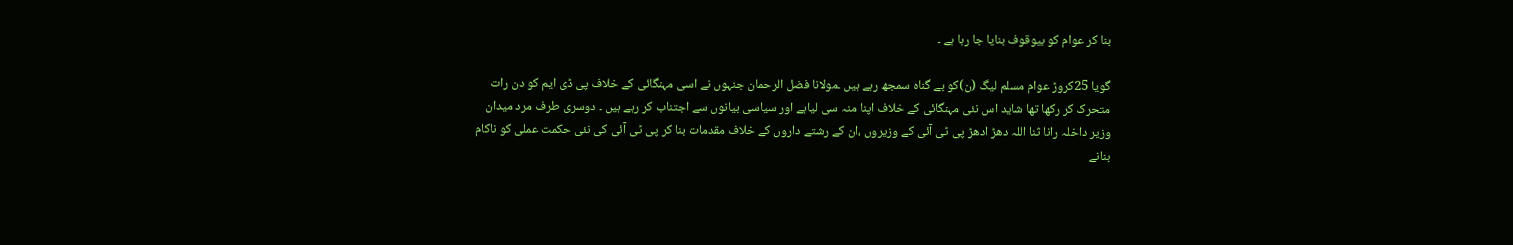بنا کر عوام کو بیوقوف بنایا جا رہا ہے ۔

گویا 25کروڑ عوام مسلم لیگ (ن)کو بے گناہ سمجھ رہے ہیں ۔مولانا فضل الرحمان جنہوں نے اسی مہنگائی کے خلاف پی ڈی ایم کو دن رات متحرک کر رکھا تھا شاید اس نئی مہنگائی کے خلاف اپنا منہ سی لیاہے اور سیاسی بیانوں سے اجتناب کر رہے ہیں ۔ دوسری طرف مرد میدان وزیر داخلہ رانا ثنا اللہ دھڑ ادھڑ پی ٹی آئی کے وزیروں ،ان کے رشتے داروں کے خلاف مقدمات بنا کر پی ٹی آئی کی نئی حکمت عملی کو ناکام بنانے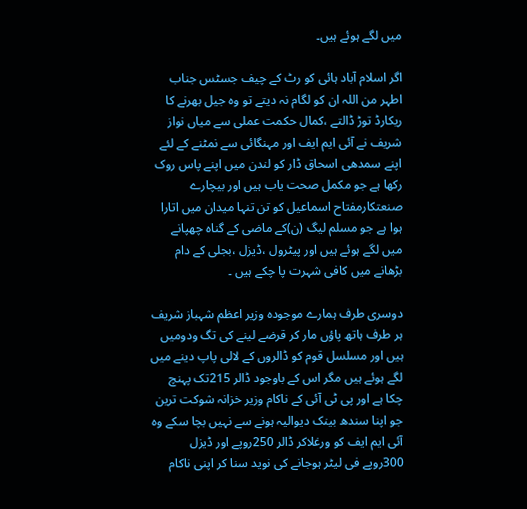میں لگے ہوئے ہیں۔

اگر اسلام آباد ہائی کو رٹ کے چیف جسٹس جناب اطہر من اللہ ان کو لگام نہ دیتے تو وہ جیل بھرنے کا ریکارڈ توڑ ڈالتے ،کمال حکمت عملی سے میاں نواز شریف نے آئی ایم ایف اور مہنگائی سے نمٹنے کے لئے اپنے سمدھی اسحاق ڈار کو لندن میں اپنے پاس روک رکھا ہے جو مکمل صحت یاب ہیں اور بیچارے صنعتکارمفتاح اسماعیل کو تن تنہا میدان میں اتارا ہوا ہے جو مسلم لیگ (ن)کے ماضی کے گناہ چھپانے میں لگے ہوئے ہیں اور پیٹرول ،ڈیزل ،بجلی کے دام بڑھانے میں کافی شہرت پا چکے ہیں ۔

دوسری طرف ہمارے موجودہ وزیر اعظم شہباز شریف ہر طرف ہاتھ پاؤں مار کر قرضے لینے کی تگ ودومیں ہیں اور مسلسل قوم کو ڈالروں کے لالی پاپ دینے میں لگے ہوئے ہیں مگر اس کے باوجود ڈالر 215تک پہنچ چکا ہے اور پی ٹی آئی کے ناکام وزیر خزانہ شوکت ترین جو اپنا سندھ بینک دیوالیہ ہونے سے نہیں بچا سکے وہ آئی ایم ایف کو ورغلاکر ڈالر 250روپے اور ڈیزل 300روپے فی لیٹر ہوجانے کی نوید سنا کر اپنی ناکام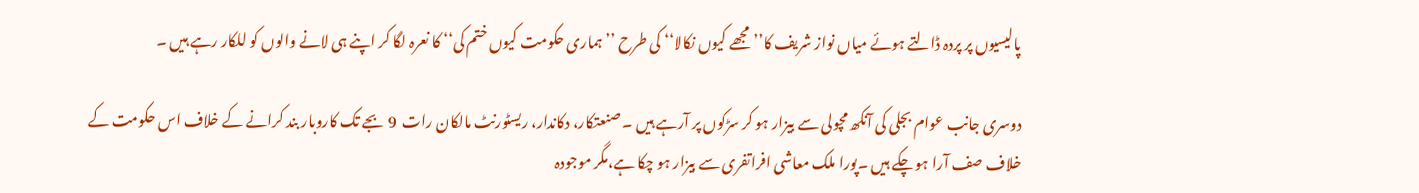پالیسیوں پر پردہ ڈالتے ہوئے میاں نواز شریف کا’’مجھے کیوں نکالا‘‘ کی طرح ’’ہماری حکومت کیوں ختم کی‘‘ کا نعرہ لگا کر اپنے ہی لانے والوں کو للکار رہے ہیں ۔

دوسری جانب عوام بجلی کی آنکھ مچولی سے بیزار ہو کر سڑکوں پر آرہے ہیں ۔ صنعتکار، دکاندار، ریسٹورنٹ مالکان رات  9 بجے تک کاروبار بند کرانے کے خلاف اس حکومت کے خلاف صف آرا ہو چکے ہیں ۔پورا ملک معاشی افراتفری سے بیزار ہو چکا ہے،مگر موجودہ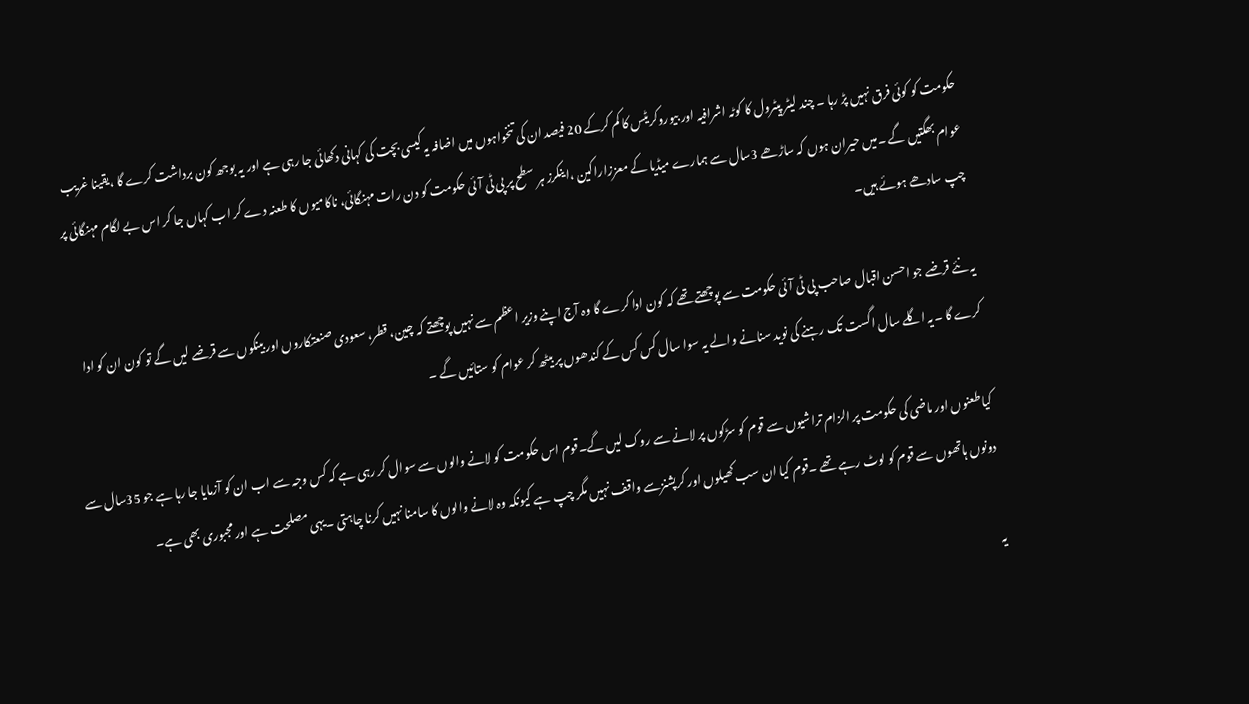حکومت کو کوئی فرق نہیں پڑ رہا ۔ چند لیٹر پیٹرول کا کوٹہ اشرافیہ اور بیوروکریٹس کا کم کرکے 20 فیصد ان کی تنخواہوں میں اضافہ یہ کیسی بچت کی کہانی دکھائی جا رہی ہے اور یہ بوجھ کون برداشت کرے گا ،یقینا غریب عوام بھگتیں گے ۔میں حیران ہوں کہ ساڑھے 3سال سے ہمارے میڈیا کے معززاراکین ،اینکرز ہر سطح پر پی ٹی آئی حکومت کو دن رات مہنگائی، ناکامیوں کا طعنہ دے کر اب کہاں جا کر اس بے لگام مہنگائی پر چپ سادھے ہوئے ہیں۔

یہ نئے قرضے جو احسن اقبال صاحب پی ٹی آئی حکومت سے پوچھتے تھے کہ کون ادا کرے گا وہ آج اپنے وزیر اعظم سے نہیں پوچھتے کہ چین، قطر، سعودی صنعتکاروں اور بینکوں سے قرضے لیں گے تو کون ان کو ادا کرے گا ۔یہ اگلے سال اگست تک رہنے کی نوید سنانے والے یہ سوا سال کس کس کے کندھوں پر بیٹھ کر عوام کو ستائیں گے ۔

کیاطعنوں اور ماضی کی حکومت پر الزام تراشیوں سے قوم کو سڑکوں پر لانے سے روک لیں گے۔قوم اس حکومت کو لانے والوں سے سوال کر رہی ہے کہ کس وجہ سے اب ان کو آزمایا جا رہا ہے جو 35سال سے دونوں ہاتھوں سے قوم کو لوٹ رہے تھے ۔قوم کیا ان سب کھیلوں اور کرپشنزسے واقف نہیں مگر چپ ہے کیونکہ وہ لانے والوں کا سامنا نہیں کرنا چاہتی ۔یہی مصلحت ہے اور مجبوری بھی ہے۔

یہ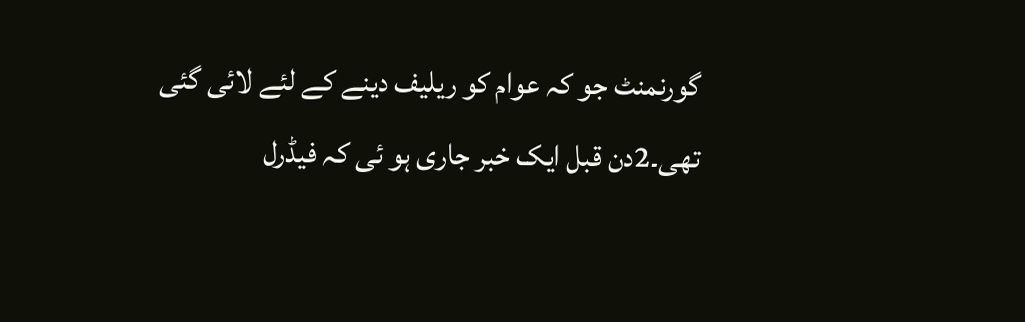گورنمنٹ جو کہ عوام کو ریلیف دینے کے لئے لائی گئی تھی۔2دن قبل ایک خبر جاری ہو ئی کہ فیڈرل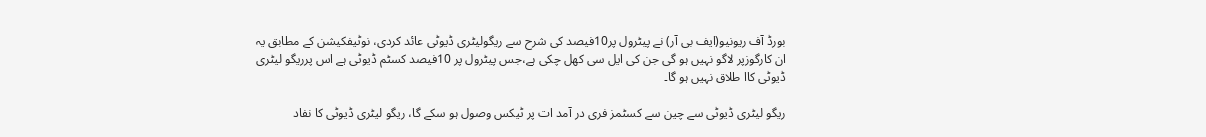بورڈ آف ریونیو(ایف بی آر) نے پیٹرول پر10فیصد کی شرح سے ریگولیٹری ڈیوٹی عائد کردی، نوٹیفکیشن کے مطابق یہ ان کارگوزپر لاگو نہیں ہو گی جن کی ایل سی کھل چکی ہے،جس پیٹرول پر 10فیصد کسٹم ڈیوٹی ہے اس پرریگو لیٹری ڈیوٹی کاا طلاق نہیں ہو گا۔

ریگو لیٹری ڈیوٹی سے چین سے کسٹمز فری در آمد ات پر ٹیکس وصول ہو سکے گا، ریگو لیٹری ڈیوٹی کا نفاد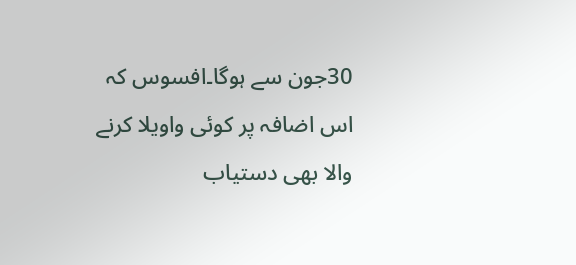30جون سے ہوگا۔افسوس کہ اس اضافہ پر کوئی واویلا کرنے والا بھی دستیاب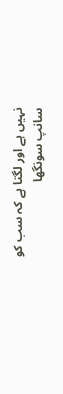نہیں ہے اور لگتا ہے کہ سب کو سانپ سونگھا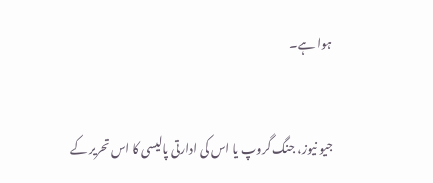ہوا ہے۔


جیو نیوز، جنگ گروپ یا اس کی ادارتی پالیسی کا اس تحریر کے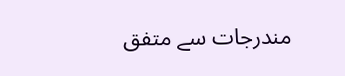مندرجات سے متفق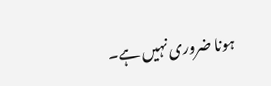ہونا ضروری نہیں ہے۔